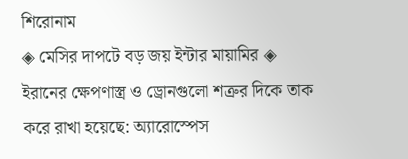শিরোনাম
◈ মে‌সির দাপ‌টে বড় জয় ইন্টার মায়া‌মির ◈ ইরা‌নের ক্ষেপণাস্ত্র ও ড্রোনগুলো শত্রুর দিকে তাক করে রাখা হয়েছে: অ্যারোস্পেস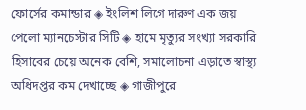ফোর্সের কমান্ডার ◈ ইং‌লিশ লি‌গে দারুণ এক জয় পে‌লো ম‌্যান‌চেস্টার সি‌টি ◈ হামে মৃত্যুর সংখ্যা সরকারি হিসাবের চেয়ে অনেক বেশি, সমালোচনা এড়াতে স্বাস্থ্য অধিদপ্তর কম দেখাচ্ছে ◈ গাজীপুরে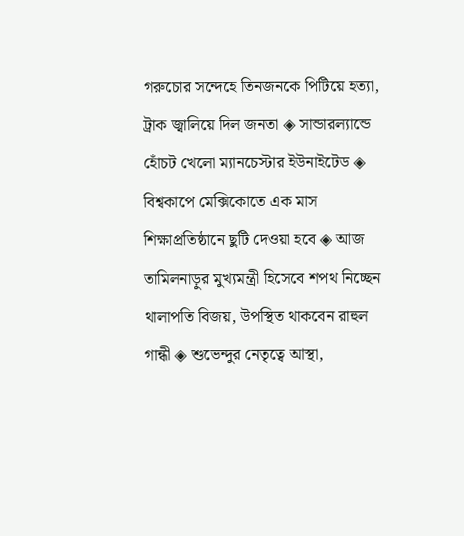গরুচোর সন্দেহে তিনজনকে পিটিয়ে হত্যা, ট্রাক জ্বালিয়ে দিল জনতা ◈ সান্ডারল‌্যা‌ন্ডে হোঁচট খে‌লো ম্যানচেস্টার ইউনাইটেড ◈ বিশ্বকাপে মে‌ক্সি‌কো‌তে এক মাস শিক্ষাপ্রতিষ্ঠানে ছুটি দেওয়া হবে ◈ আজ তামিলনাড়ুর মুখ্যমন্ত্রী হিসেবে শপথ নিচ্ছেন থালাপতি বিজয়, উপস্থিত থাকবেন রাহুল গান্ধী ◈ শুভেন্দুর নেতৃত্বে আস্থা,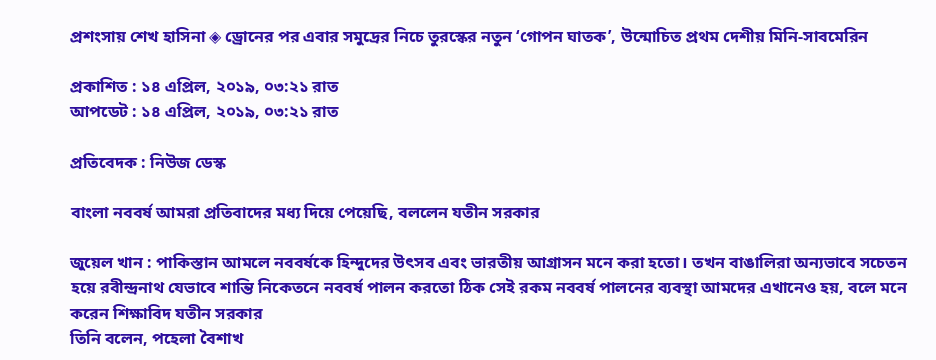প্রশংসায় শেখ হাসিনা ◈ ড্রোনের পর এবার সমুদ্রের নিচে তুরস্কের নতুন ‘গোপন ঘাতক’, উন্মোচিত প্রথম দেশীয় মিনি-সাবমেরিন

প্রকাশিত : ১৪ এপ্রিল, ২০১৯, ০৩:২১ রাত
আপডেট : ১৪ এপ্রিল, ২০১৯, ০৩:২১ রাত

প্রতিবেদক : নিউজ ডেস্ক

বাংলা নববর্ষ আমরা প্রতিবাদের মধ্য দিয়ে পেয়েছি, বললেন যতীন সরকার

জুয়েল খান : পাকিস্তান আমলে নববর্ষকে হিন্দুদের উৎসব এবং ভারতীয় আগ্রাসন মনে করা হতো। তখন বাঙালিরা অন্যভাবে সচেতন হয়ে রবীন্দ্রনাথ যেভাবে শান্তি নিকেতনে নববর্ষ পালন করতো ঠিক সেই রকম নববর্ষ পালনের ব্যবস্থা আমদের এখানেও হয়, বলে মনে করেন শিক্ষাবিদ যতীন সরকার
তিনি বলেন, পহেলা বৈশাখ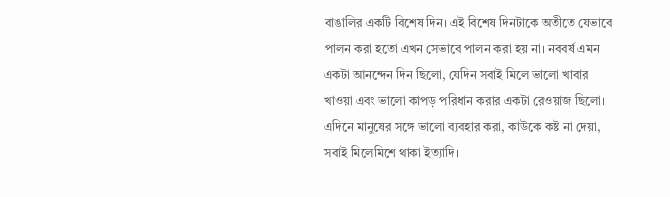বাঙালির একটি বিশেষ দিন। এই বিশেষ দিনটাকে অতীতে যেভাবে পালন করা হতো এখন সেভাবে পালন করা হয় না। নববর্ষ এমন একটা আনন্দেন দিন ছিলো, যেদিন সবাই মিলে ভালো খাবার খাওয়া এবং ভালো কাপড় পরিধান করার একটা রেওয়াজ ছিলো। এদিনে মানুষের সঙ্গে ভালো ব্যবহার করা, কাউকে কষ্ট না দেয়া, সবাই মিলেমিশে থাকা ইত্যাদি।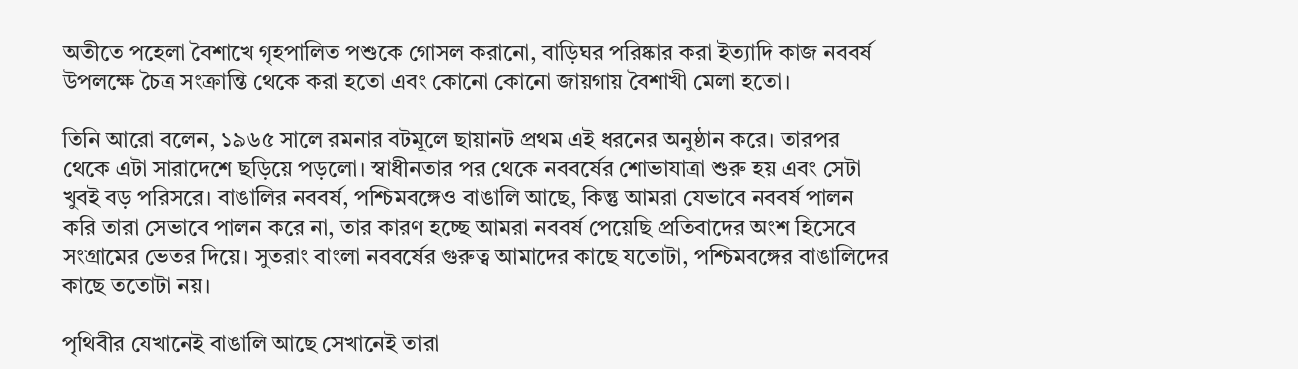অতীতে পহেলা বৈশাখে গৃহপালিত পশুকে গোসল করানো, বাড়িঘর পরিষ্কার করা ইত্যাদি কাজ নববর্ষ উপলক্ষে চৈত্র সংক্রান্তি থেকে করা হতো এবং কোনো কোনো জায়গায় বৈশাখী মেলা হতো।

তিনি আরো বলেন, ১৯৬৫ সালে রমনার বটমূলে ছায়ানট প্রথম এই ধরনের অনুষ্ঠান করে। তারপর থেকে এটা সারাদেশে ছড়িয়ে পড়লো। স্বাধীনতার পর থেকে নববর্ষের শোভাযাত্রা শুরু হয় এবং সেটা খুবই বড় পরিসরে। বাঙালির নববর্ষ, পশ্চিমবঙ্গেও বাঙালি আছে, কিন্তু আমরা যেভাবে নববর্ষ পালন করি তারা সেভাবে পালন করে না, তার কারণ হচ্ছে আমরা নববর্ষ পেয়েছি প্রতিবাদের অংশ হিসেবে সংগ্রামের ভেতর দিয়ে। সুতরাং বাংলা নববর্ষের গুরুত্ব আমাদের কাছে যতোটা, পশ্চিমবঙ্গের বাঙালিদের কাছে ততোটা নয়।

পৃথিবীর যেখানেই বাঙালি আছে সেখানেই তারা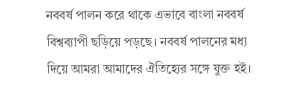নববর্ষ পালন করে থাকে এভাবে বাংলা নববর্ষ বিশ্বব্যাপী ছড়িয়ে পড়ছে। নববর্ষ পালনের মধ্য দিয়ে আমরা আমাদের ঐতিহ্যের সঙ্গে যুক্ত হই।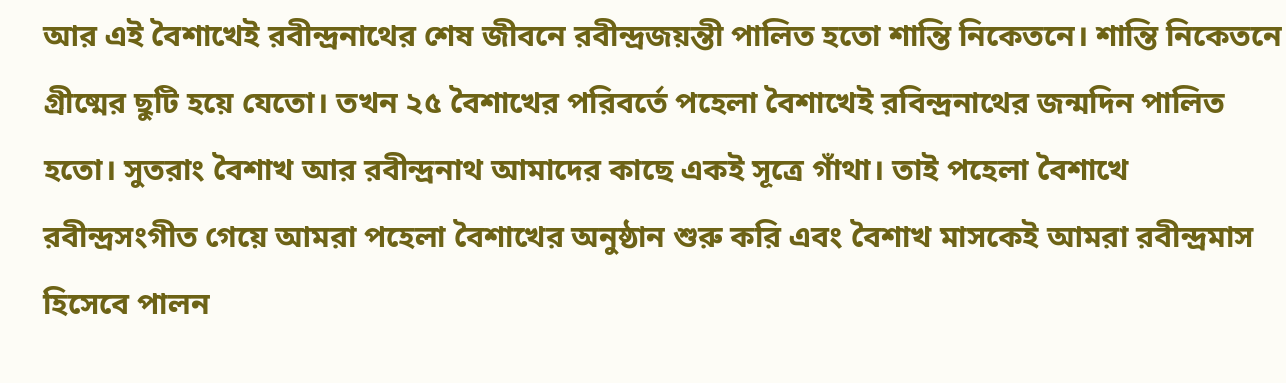আর এই বৈশাখেই রবীন্দ্রনাথের শেষ জীবনে রবীন্দ্রজয়ন্তী পালিত হতো শান্তি নিকেতনে। শান্তি নিকেতনে গ্রীষ্মের ছুটি হয়ে যেতো। তখন ২৫ বৈশাখের পরিবর্তে পহেলা বৈশাখেই রবিন্দ্রনাথের জন্মদিন পালিত হতো। সুতরাং বৈশাখ আর রবীন্দ্রনাথ আমাদের কাছে একই সূত্রে গাঁথা। তাই পহেলা বৈশাখে রবীন্দ্রসংগীত গেয়ে আমরা পহেলা বৈশাখের অনুষ্ঠান শুরু করি এবং বৈশাখ মাসকেই আমরা রবীন্দ্রমাস হিসেবে পালন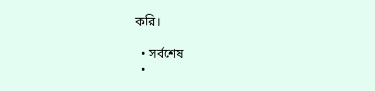করি।

  • সর্বশেষ
  •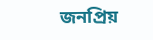জনপ্রিয়